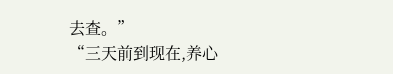去查。”
“三天前到现在,养心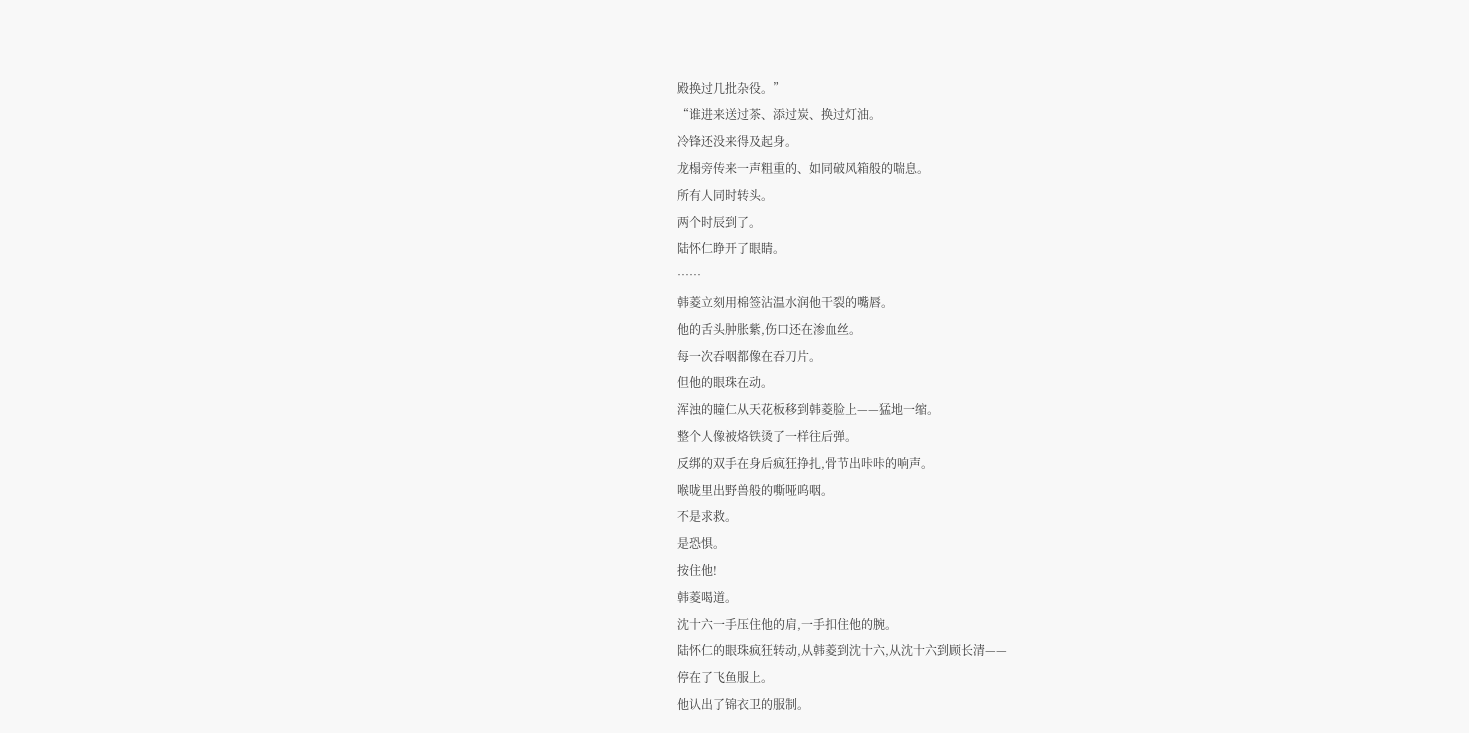殿换过几批杂役。”
“谁进来送过茶、添过炭、换过灯油。
冷锋还没来得及起身。
龙榻旁传来一声粗重的、如同破风箱般的喘息。
所有人同时转头。
两个时辰到了。
陆怀仁睁开了眼睛。
……
韩菱立刻用棉签沾温水润他干裂的嘴唇。
他的舌头肿胀紫,伤口还在渗血丝。
每一次吞咽都像在吞刀片。
但他的眼珠在动。
浑浊的瞳仁从天花板移到韩菱脸上——猛地一缩。
整个人像被烙铁烫了一样往后弹。
反绑的双手在身后疯狂挣扎,骨节出咔咔的响声。
喉咙里出野兽般的嘶哑呜咽。
不是求救。
是恐惧。
按住他!
韩菱喝道。
沈十六一手压住他的肩,一手扣住他的腕。
陆怀仁的眼珠疯狂转动,从韩菱到沈十六,从沈十六到顾长清——
停在了飞鱼服上。
他认出了锦衣卫的服制。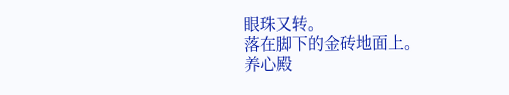眼珠又转。
落在脚下的金砖地面上。
养心殿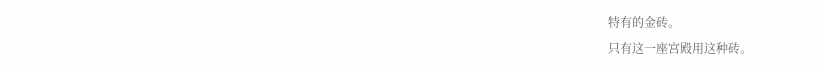特有的金砖。
只有这一座宫殿用这种砖。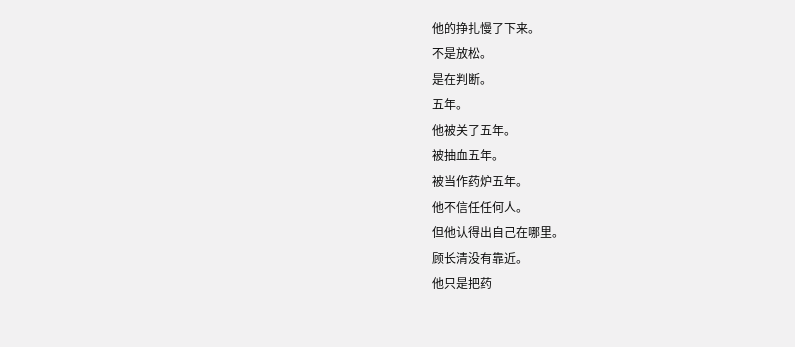他的挣扎慢了下来。
不是放松。
是在判断。
五年。
他被关了五年。
被抽血五年。
被当作药炉五年。
他不信任任何人。
但他认得出自己在哪里。
顾长清没有靠近。
他只是把药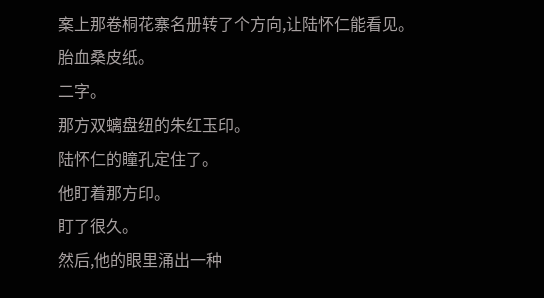案上那卷桐花寨名册转了个方向,让陆怀仁能看见。
胎血桑皮纸。
二字。
那方双螭盘纽的朱红玉印。
陆怀仁的瞳孔定住了。
他盯着那方印。
盯了很久。
然后,他的眼里涌出一种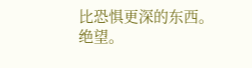比恐惧更深的东西。
绝望。